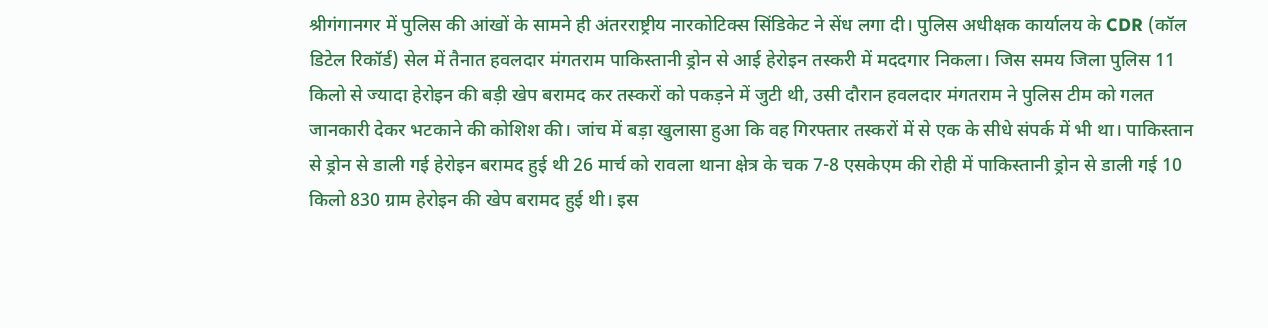श्रीगंगानगर में पुलिस की आंखों के सामने ही अंतरराष्ट्रीय नारकोटिक्स सिंडिकेट ने सेंध लगा दी। पुलिस अधीक्षक कार्यालय के CDR (कॉल डिटेल रिकॉर्ड) सेल में तैनात हवलदार मंगतराम पाकिस्तानी ड्रोन से आई हेरोइन तस्करी में मददगार निकला। जिस समय जिला पुलिस 11 किलो से ज्यादा हेरोइन की बड़ी खेप बरामद कर तस्करों को पकड़ने में जुटी थी, उसी दौरान हवलदार मंगतराम ने पुलिस टीम को गलत जानकारी देकर भटकाने की कोशिश की। जांच में बड़ा खुलासा हुआ कि वह गिरफ्तार तस्करों में से एक के सीधे संपर्क में भी था। पाकिस्तान से ड्रोन से डाली गई हेरोइन बरामद हुई थी 26 मार्च को रावला थाना क्षेत्र के चक 7-8 एसकेएम की रोही में पाकिस्तानी ड्रोन से डाली गई 10 किलो 830 ग्राम हेरोइन की खेप बरामद हुई थी। इस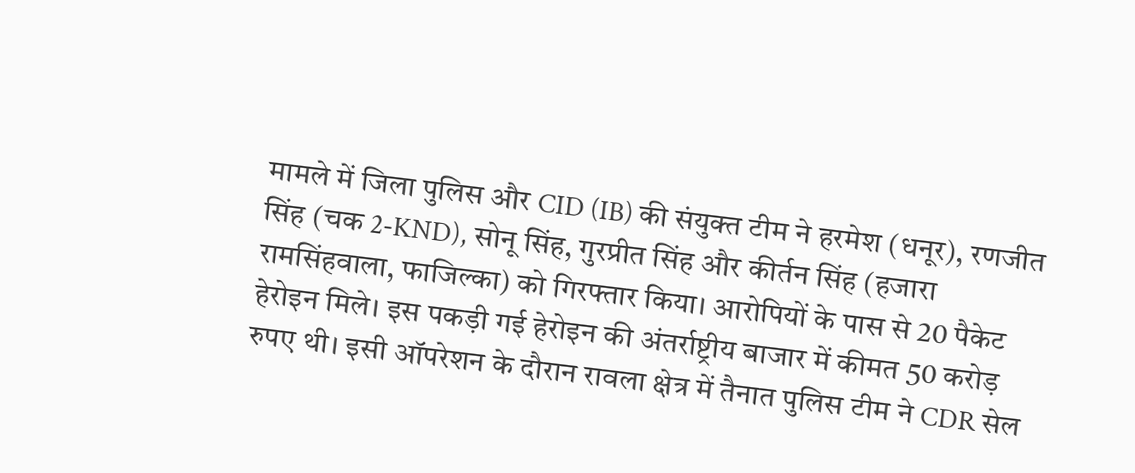मामले में जिला पुलिस और CID (IB) की संयुक्त टीम ने हरमेश (धनूर), रणजीत सिंह (चक 2-KND), सोनू सिंह, गुरप्रीत सिंह और कीर्तन सिंह (हजारा रामसिंहवाला, फाजिल्का) को गिरफ्तार किया। आरोपियों के पास से 20 पैकेट हेरोइन मिले। इस पकड़ी गई हेरोइन की अंतर्राष्ट्रीय बाजार में कीमत 50 करोड़ रुपए थी। इसी ऑपरेशन के दौरान रावला क्षेत्र में तैनात पुलिस टीम ने CDR सेल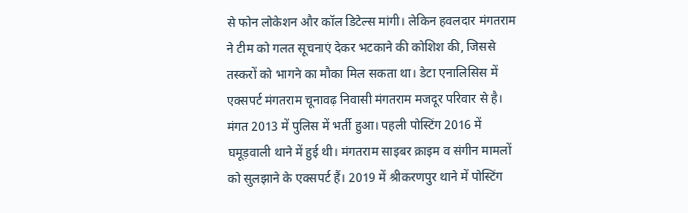से फोन लोकेशन और कॉल डिटेल्स मांगी। लेकिन हवलदार मंगतराम ने टीम को गलत सूचनाएं देकर भटकाने की कोशिश की, जिससे तस्करों को भागने का मौका मिल सकता था। डेटा एनालिसिस में एक्सपर्ट मंगतराम चूनावढ़ निवासी मंगतराम मजदूर परिवार से है। मंगत 2013 में पुलिस में भर्ती हुआ। पहली पोस्टिंग 2016 में घमूड़वाली थाने में हुई थी। मंगतराम साइबर क्राइम व संगीन मामलों को सुलझाने के एक्सपर्ट हैं। 2019 में श्रीकरणपुर थाने में पोस्टिंग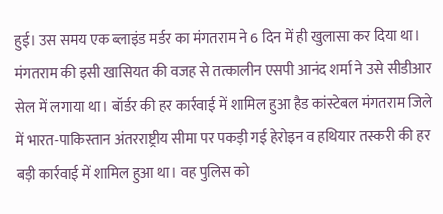हुई। उस समय एक ब्लाइंड मर्डर का मंगतराम ने 6 दिन में ही खुलासा कर दिया था। मंगतराम की इसी खासियत की वजह से तत्कालीन एसपी आनंद शर्मा ने उसे सीडीआर सेल में लगाया था। बॉर्डर की हर कार्रवाई में शामिल हुआ हैड कांस्टेबल मंगतराम जिले में भारत-पाकिस्तान अंतरराष्ट्रीय सीमा पर पकड़ी गई हेरोइन व हथियार तस्करी की हर बड़ी कार्रवाई में शामिल हुआ था। वह पुलिस को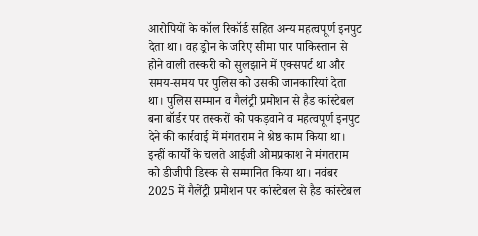आरोपियों के कॉल रिकॉर्ड सहित अन्य महत्वपूर्ण इनपुट देता था। वह ड्रोन के जरिए सीमा पार पाकिस्तान से होने वाली तस्करी को सुलझाने में एक्सपर्ट था और समय-समय पर पुलिस को उसकी जानकारियां देता था। पुलिस सम्मान व गैलंट्री प्रमोशन से हैड कांस्टेबल बना बॉर्डर पर तस्करों को पकड़वाने व महत्वपूर्ण इनपुट देने की कार्रवाई में मंगतराम ने श्रेष्ठ काम किया था। इन्हीं कार्यों के चलते आईजी ओमप्रकाश ने मंगतराम को डीजीपी डिस्क से सम्मानित किया था। नवंबर 2025 में गैलेंट्री प्रमोशन पर कांस्टेबल से हैड कांस्टेबल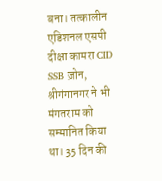बना। तत्कालीन एडिशनल एसपी दीक्षा कामरा CID SSB ज़ोन, श्रीगंगानगर ने भी मंगतराम को सम्मानित किया था। 35 दिन की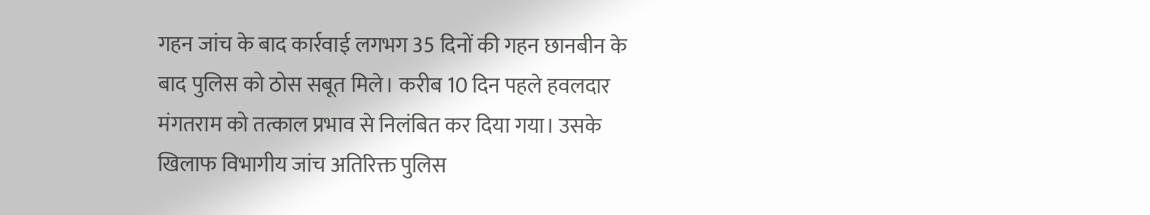गहन जांच के बाद कार्रवाई लगभग 35 दिनों की गहन छानबीन के बाद पुलिस को ठोस सबूत मिले। करीब 10 दिन पहले हवलदार मंगतराम को तत्काल प्रभाव से निलंबित कर दिया गया। उसके खिलाफ विभागीय जांच अतिरिक्त पुलिस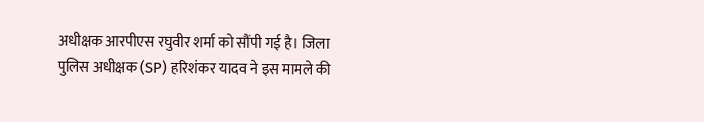अधीक्षक आरपीएस रघुवीर शर्मा को सौंपी गई है। जिला पुलिस अधीक्षक (SP) हरिशंकर यादव ने इस मामले की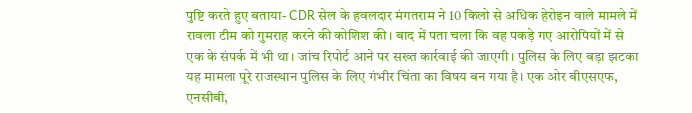पुष्टि करते हुए बताया- CDR सेल के हवलदार मंगतराम ने 10 किलो से अधिक हेरोइन वाले मामले में रावला टीम को गुमराह करने की कोशिश की। बाद में पता चला कि वह पकड़े गए आरोपियों में से एक के संपर्क में भी था। जांच रिपोर्ट आने पर सख्त कार्रवाई की जाएगी। पुलिस के लिए बड़ा झटका यह मामला पूरे राजस्थान पुलिस के लिए गंभीर चिंता का विषय बन गया है। एक ओर बीएसएफ, एनसीबी,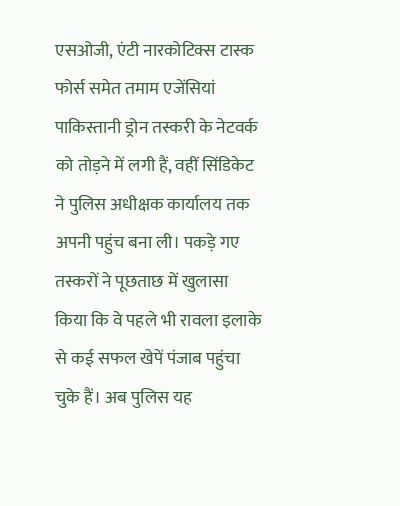एसओजी, एंटी नारकोटिक्स टास्क फोर्स समेत तमाम एजेंसियां पाकिस्तानी ड्रोन तस्करी के नेटवर्क को तोड़ने में लगी हैं, वहीं सिंडिकेट ने पुलिस अधीक्षक कार्यालय तक अपनी पहुंच बना ली। पकड़े गए तस्करों ने पूछताछ में खुलासा किया कि वे पहले भी रावला इलाके से कई सफल खेपें पंजाब पहुंचा चुके हैं। अब पुलिस यह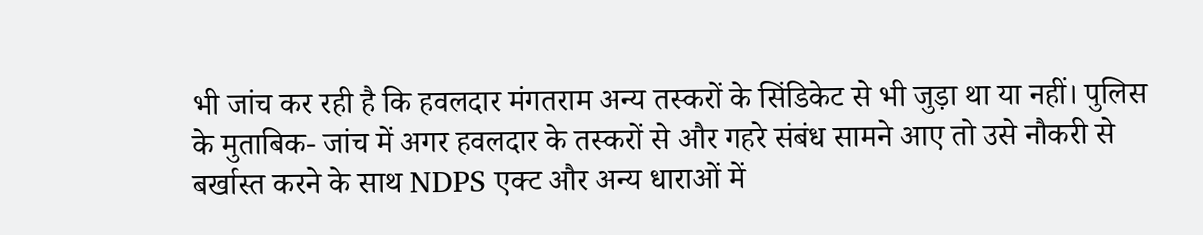भी जांच कर रही है कि हवलदार मंगतराम अन्य तस्करों के सिंडिकेट से भी जुड़ा था या नहीं। पुलिस के मुताबिक- जांच में अगर हवलदार के तस्करों से और गहरे संबंध सामने आए तो उसे नौकरी से बर्खास्त करने के साथ NDPS एक्ट और अन्य धाराओं में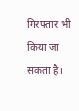गिरफ्तार भी किया जा सकता है।